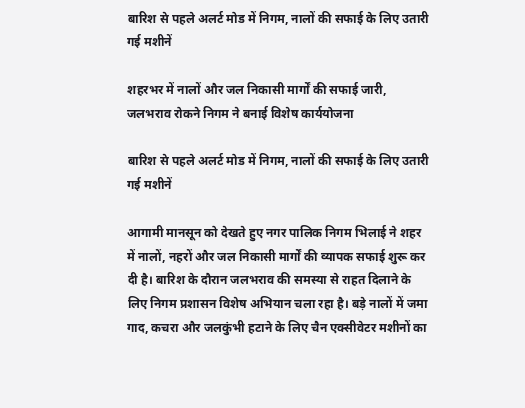बारिश से पहले अलर्ट मोड में निगम, नालों की सफाई के लिए उतारी गई मशीनें

शहरभर में नालों और जल निकासी मार्गों की सफाई जारी, जलभराव रोकने निगम ने बनाई विशेष कार्ययोजना

बारिश से पहले अलर्ट मोड में निगम, नालों की सफाई के लिए उतारी गई मशीनें

आगामी मानसून को देखते हुए नगर पालिक निगम भिलाई ने शहर में नालों, नहरों और जल निकासी मार्गों की व्यापक सफाई शुरू कर दी है। बारिश के दौरान जलभराव की समस्या से राहत दिलाने के लिए निगम प्रशासन विशेष अभियान चला रहा है। बड़े नालों में जमा गाद, कचरा और जलकुंभी हटाने के लिए चैन एक्सीवेटर मशीनों का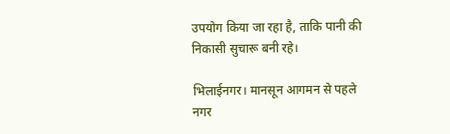उपयोग किया जा रहा है, ताकि पानी की निकासी सुचारू बनी रहे।

भिलाईनगर। मानसून आगमन से पहले नगर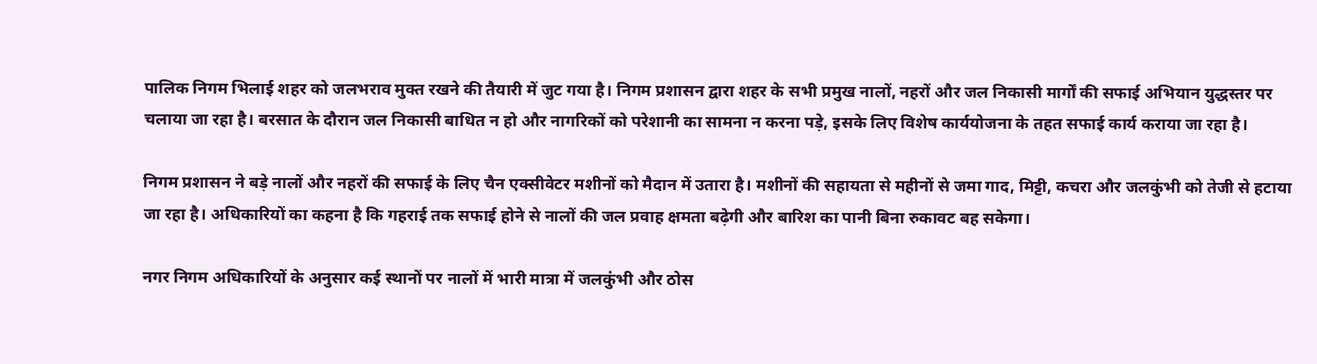पालिक निगम भिलाई शहर को जलभराव मुक्त रखने की तैयारी में जुट गया है। निगम प्रशासन द्वारा शहर के सभी प्रमुख नालों, नहरों और जल निकासी मार्गों की सफाई अभियान युद्धस्तर पर चलाया जा रहा है। बरसात के दौरान जल निकासी बाधित न हो और नागरिकों को परेशानी का सामना न करना पड़े, इसके लिए विशेष कार्ययोजना के तहत सफाई कार्य कराया जा रहा है।

निगम प्रशासन ने बड़े नालों और नहरों की सफाई के लिए चैन एक्सीवेटर मशीनों को मैदान में उतारा है। मशीनों की सहायता से महीनों से जमा गाद, मिट्टी, कचरा और जलकुंभी को तेजी से हटाया जा रहा है। अधिकारियों का कहना है कि गहराई तक सफाई होने से नालों की जल प्रवाह क्षमता बढ़ेगी और बारिश का पानी बिना रुकावट बह सकेगा।

नगर निगम अधिकारियों के अनुसार कई स्थानों पर नालों में भारी मात्रा में जलकुंभी और ठोस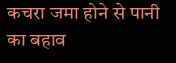कचरा जमा होने से पानी का बहाव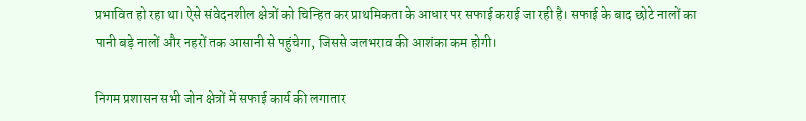प्रभावित हो रहा था। ऐसे संवेदनशील क्षेत्रों को चिन्हित कर प्राथमिकता के आधार पर सफाई कराई जा रही है। सफाई के बाद छोटे नालों का पानी बड़े नालों और नहरों तक आसानी से पहुंचेगा, जिससे जलभराव की आशंका कम होगी।

निगम प्रशासन सभी जोन क्षेत्रों में सफाई कार्य की लगातार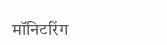मॉनिटरिंग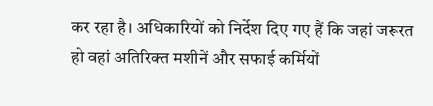कर रहा है। अधिकारियों को निर्देश दिए गए हैं कि जहां जरूरत हो वहां अतिरिक्त मशीनें और सफाई कर्मियों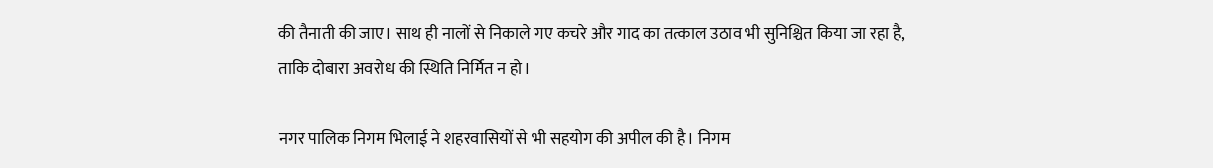की तैनाती की जाए। साथ ही नालों से निकाले गए कचरे और गाद का तत्काल उठाव भी सुनिश्चित किया जा रहा है, ताकि दोबारा अवरोध की स्थिति निर्मित न हो।

नगर पालिक निगम भिलाई ने शहरवासियों से भी सहयोग की अपील की है। निगम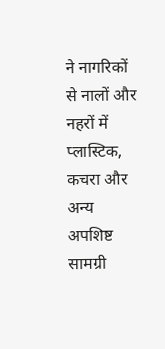ने नागरिकों से नालों और नहरों में प्लास्टिक, कचरा और अन्य अपशिष्ट सामग्री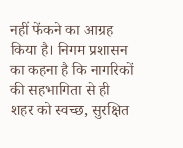नहीं फेंकने का आग्रह किया है। निगम प्रशासन का कहना है कि नागरिकों की सहभागिता से ही शहर को स्वच्छ, सुरक्षित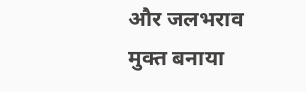और जलभराव मुक्त बनाया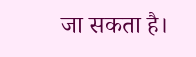जा सकता है।